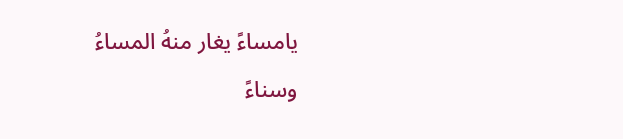يامساءً يغار منهُ المساءُ
وسناءً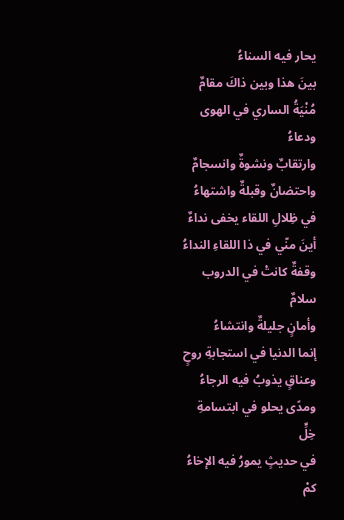يحار فيه السناءُ
بينَ هذا وبين ذاكَ مقامٌ
مُنْيَةُ الساري في الهوى ودعاءُ
وارتقابٌ ونشوةٌ وانسجامٌ
واحتضانٌ وقبلةٌ واشتهاءُ
في ظِلالِ اللقاء يخفى نداءٌ
أينَ منّي في ذا اللقاءِ النداءُ
وقفةٌ كانتْ في الدروب سلامٌ
وأمانٍ جليلةٌ وانتشاءُ
إنما الدنيا في استجابةِ روحٍ
وعناقٍ يذوبُ فيه الرجاءُ
ومدًى يحلو في ابتسامةِ خِلٍّ
في حديثٍ يمورُ فيه الإخاءُ
كمْ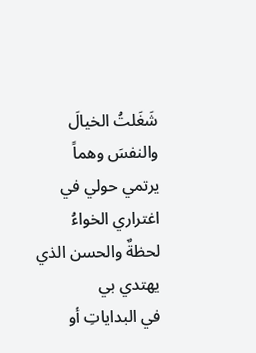شَغَلتُ الخيالَ والنفسَ وهماً
يرتمي حولي في اغتراري الخواءُ
لحظةٌ والحسن الذي يهتدي بي
في البداياتِ أو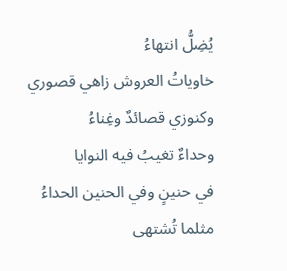يُضِلُّ انتهاءُ
خاوياتُ العروش زاهي قصوري
وكنوزي قصائدٌ وغِناءُ
وحداءٌ تغيبُ فيه النوايا
في حنينٍ وفي الحنين الحداءُ
مثلما تُشتهى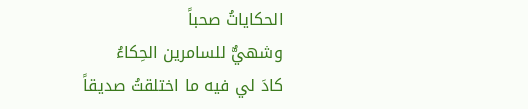الحكاياتُ صحباً
وشهيٌّ للسامرين الحِكاءُ
كادَ لي فيه ما اختلقتُ صديقاً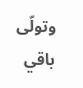وتولّى باقي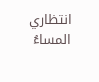انتظاري المساءُ